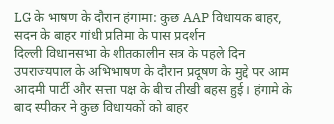LG के भाषण के दौरान हंगामा: कुछ AAP विधायक बाहर, सदन के बाहर गांधी प्रतिमा के पास प्रदर्शन
दिल्ली विधानसभा के शीतकालीन सत्र के पहले दिन उपराज्यपाल के अभिभाषण के दौरान प्रदूषण के मुद्दे पर आम आदमी पार्टी और सत्ता पक्ष के बीच तीखी बहस हुई। हंगामे के बाद स्पीकर ने कुछ विधायकों को बाहर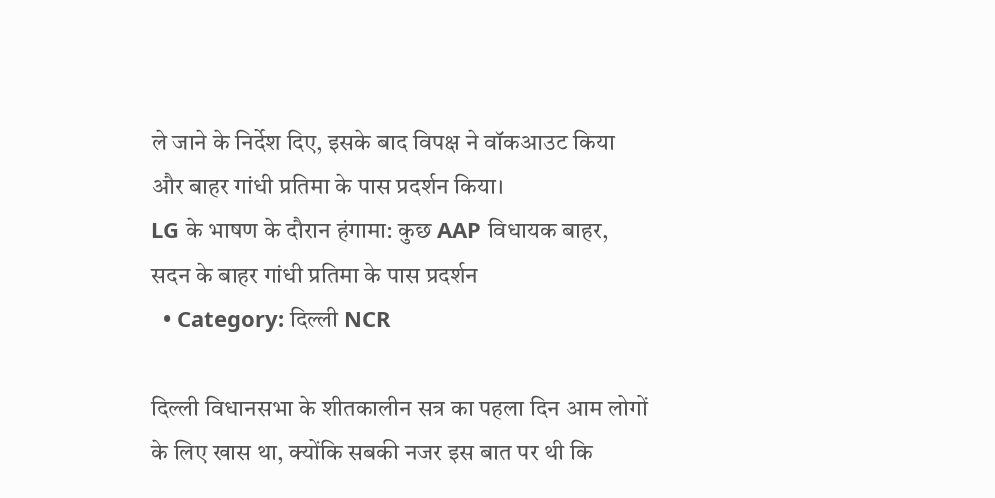ले जाने के निर्देश दिए, इसके बाद विपक्ष ने वॉकआउट किया और बाहर गांधी प्रतिमा के पास प्रदर्शन किया।
LG के भाषण के दौरान हंगामा: कुछ AAP विधायक बाहर, सदन के बाहर गांधी प्रतिमा के पास प्रदर्शन
  • Category: दिल्ली NCR

दिल्ली विधानसभा के शीतकालीन सत्र का पहला दिन आम लोगों के लिए खास था, क्योंकि सबकी नजर इस बात पर थी कि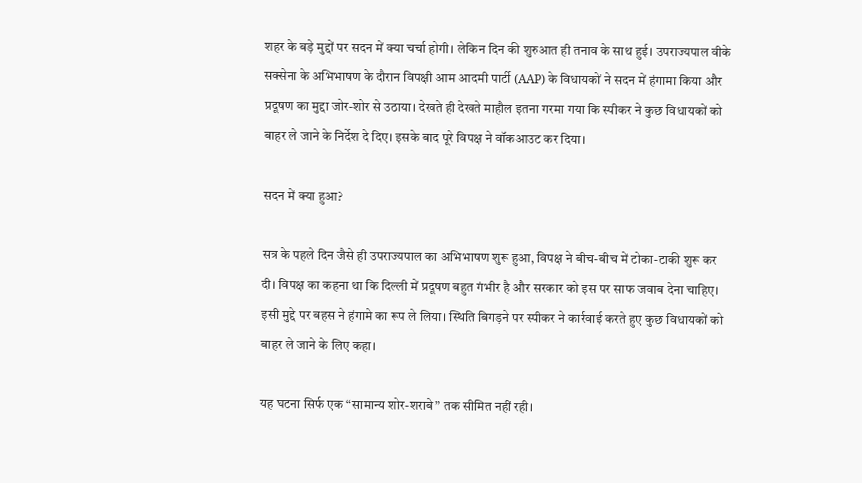शहर के बड़े मुद्दों पर सदन में क्या चर्चा होगी। लेकिन दिन की शुरुआत ही तनाव के साथ हुई। उपराज्यपाल वीके सक्सेना के अभिभाषण के दौरान विपक्षी आम आदमी पार्टी (AAP) के विधायकों ने सदन में हंगामा किया और प्रदूषण का मुद्दा जोर-शोर से उठाया। देखते ही देखते माहौल इतना गरमा गया कि स्पीकर ने कुछ विधायकों को बाहर ले जाने के निर्देश दे दिए। इसके बाद पूरे विपक्ष ने वॉकआउट कर दिया।

सदन में क्या हुआ?

सत्र के पहले दिन जैसे ही उपराज्यपाल का अभिभाषण शुरू हुआ, विपक्ष ने बीच-बीच में टोका-टाकी शुरू कर दी। विपक्ष का कहना था कि दिल्ली में प्रदूषण बहुत गंभीर है और सरकार को इस पर साफ जवाब देना चाहिए। इसी मुद्दे पर बहस ने हंगामे का रूप ले लिया। स्थिति बिगड़ने पर स्पीकर ने कार्रवाई करते हुए कुछ विधायकों को बाहर ले जाने के लिए कहा।

यह घटना सिर्फ एक “सामान्य शोर-शराबे” तक सीमित नहीं रही।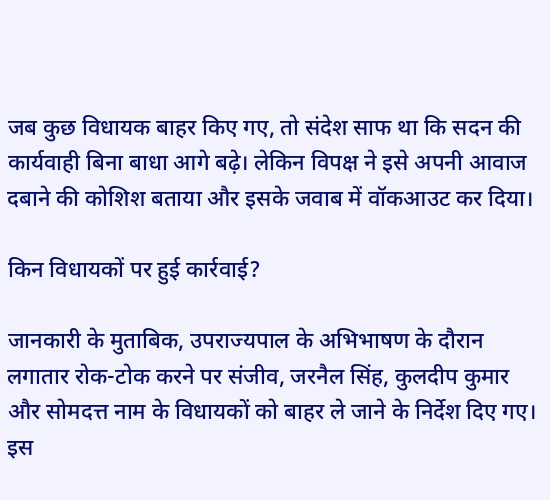जब कुछ विधायक बाहर किए गए, तो संदेश साफ था कि सदन की कार्यवाही बिना बाधा आगे बढ़े। लेकिन विपक्ष ने इसे अपनी आवाज दबाने की कोशिश बताया और इसके जवाब में वॉकआउट कर दिया।

किन विधायकों पर हुई कार्रवाई?

जानकारी के मुताबिक, उपराज्यपाल के अभिभाषण के दौरान लगातार रोक-टोक करने पर संजीव, जरनैल सिंह, कुलदीप कुमार और सोमदत्त नाम के विधायकों को बाहर ले जाने के निर्देश दिए गए। इस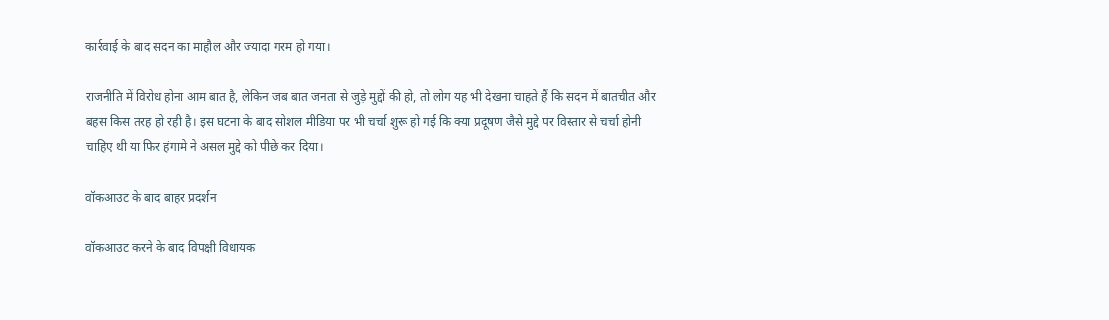कार्रवाई के बाद सदन का माहौल और ज्यादा गरम हो गया।

राजनीति में विरोध होना आम बात है, लेकिन जब बात जनता से जुड़े मुद्दों की हो, तो लोग यह भी देखना चाहते हैं कि सदन में बातचीत और बहस किस तरह हो रही है। इस घटना के बाद सोशल मीडिया पर भी चर्चा शुरू हो गई कि क्या प्रदूषण जैसे मुद्दे पर विस्तार से चर्चा होनी चाहिए थी या फिर हंगामे ने असल मुद्दे को पीछे कर दिया।

वॉकआउट के बाद बाहर प्रदर्शन

वॉकआउट करने के बाद विपक्षी विधायक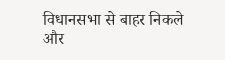विधानसभा से बाहर निकले और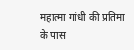महात्मा गांधी की प्रतिमा के पास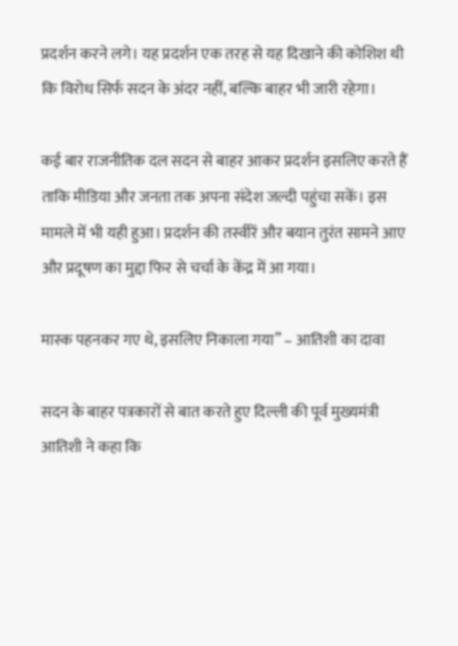प्रदर्शन करने लगे। यह प्रदर्शन एक तरह से यह दिखाने की कोशिश थी कि विरोध सिर्फ सदन के अंदर नहीं, बल्कि बाहर भी जारी रहेगा।

कई बार राजनीतिक दल सदन से बाहर आकर प्रदर्शन इसलिए करते हैं ताकि मीडिया और जनता तक अपना संदेश जल्दी पहुंचा सकें। इस मामले में भी यही हुआ। प्रदर्शन की तस्वीरें और बयान तुरंत सामने आए और प्रदूषण का मुद्दा फिर से चर्चा के केंद्र में आ गया।

मास्क पहनकर गए थे, इसलिए निकाला गया” – आतिशी का दावा

सदन के बाहर पत्रकारों से बात करते हुए दिल्ली की पूर्व मुख्यमंत्री आतिशी ने कहा कि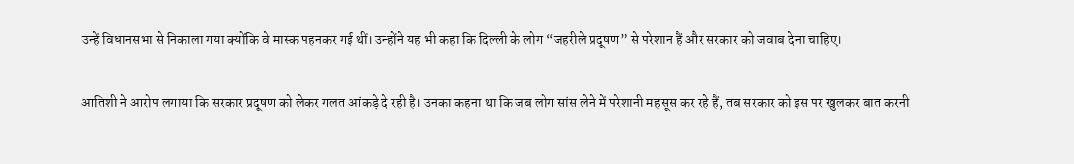उन्हें विधानसभा से निकाला गया क्योंकि वे मास्क पहनकर गई थीं। उन्होंने यह भी कहा कि दिल्ली के लोग “जहरीले प्रदूषण” से परेशान हैं और सरकार को जवाब देना चाहिए।

आतिशी ने आरोप लगाया कि सरकार प्रदूषण को लेकर गलत आंकड़े दे रही है। उनका कहना था कि जब लोग सांस लेने में परेशानी महसूस कर रहे हैं, तब सरकार को इस पर खुलकर बात करनी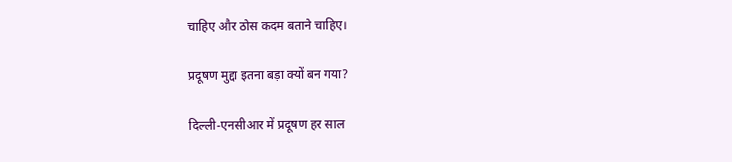चाहिए और ठोस कदम बताने चाहिए।

प्रदूषण मुद्दा इतना बड़ा क्यों बन गया?

दिल्ली-एनसीआर में प्रदूषण हर साल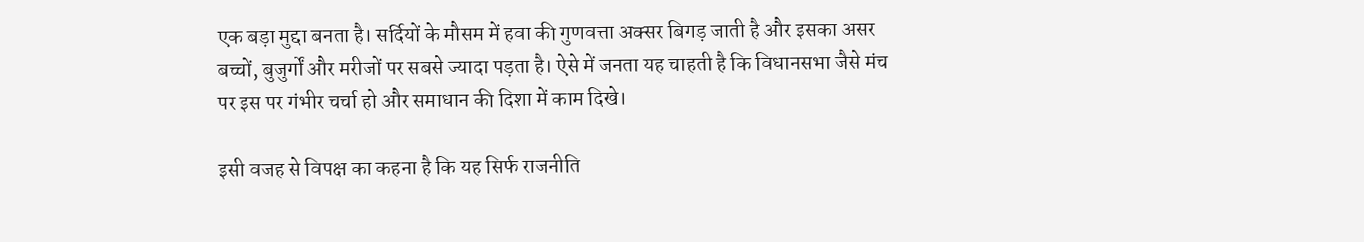एक बड़ा मुद्दा बनता है। सर्दियों के मौसम में हवा की गुणवत्ता अक्सर बिगड़ जाती है और इसका असर बच्चों, बुजुर्गों और मरीजों पर सबसे ज्यादा पड़ता है। ऐसे में जनता यह चाहती है कि विधानसभा जैसे मंच पर इस पर गंभीर चर्चा हो और समाधान की दिशा में काम दिखे।

इसी वजह से विपक्ष का कहना है कि यह सिर्फ राजनीति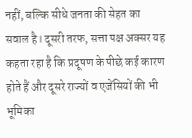नहीं, बल्कि सीधे जनता की सेहत का सवाल है। दूसरी तरफ, सत्ता पक्ष अक्सर यह कहता रहा है कि प्रदूषण के पीछे कई कारण होते हैं और दूसरे राज्यों व एजेंसियों की भी भूमिका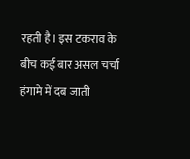रहती है। इस टकराव के बीच कई बार असल चर्चा हंगामे में दब जाती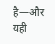है—और यही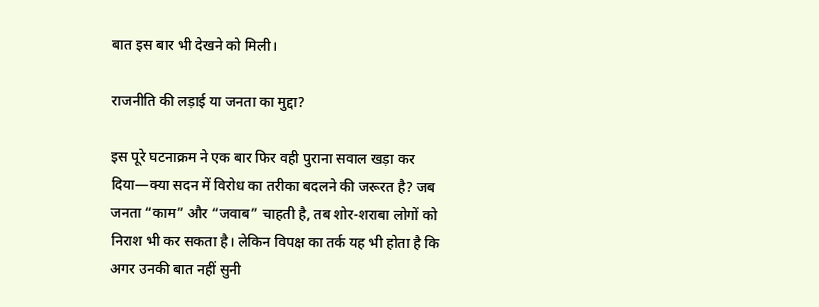बात इस बार भी देखने को मिली।

राजनीति की लड़ाई या जनता का मुद्दा?

इस पूरे घटनाक्रम ने एक बार फिर वही पुराना सवाल खड़ा कर दिया—क्या सदन में विरोध का तरीका बदलने की जरूरत है? जब जनता “काम” और “जवाब” चाहती है, तब शोर-शराबा लोगों को निराश भी कर सकता है। लेकिन विपक्ष का तर्क यह भी होता है कि अगर उनकी बात नहीं सुनी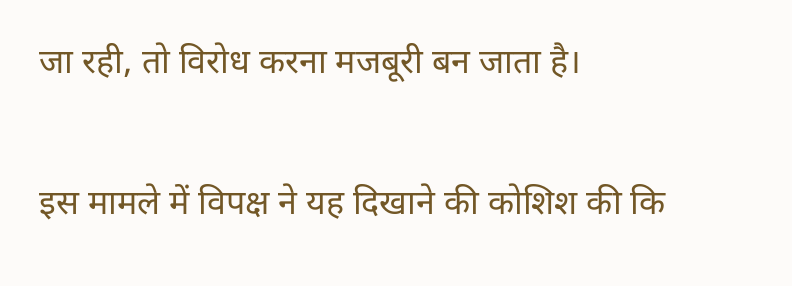जा रही, तो विरोध करना मजबूरी बन जाता है।

इस मामले में विपक्ष ने यह दिखाने की कोशिश की कि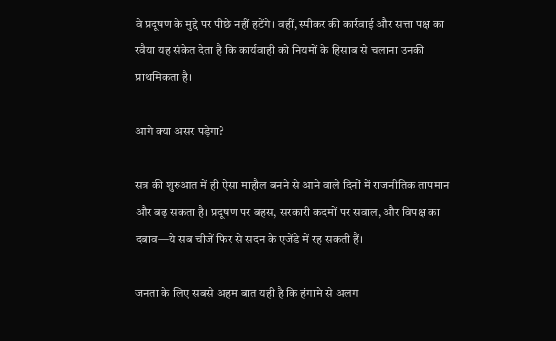वे प्रदूषण के मुद्दे पर पीछे नहीं हटेंगे। वहीं, स्पीकर की कार्रवाई और सत्ता पक्ष का रवैया यह संकेत देता है कि कार्यवाही को नियमों के हिसाब से चलाना उनकी प्राथमिकता है।

आगे क्या असर पड़ेगा?

सत्र की शुरुआत में ही ऐसा माहौल बनने से आने वाले दिनों में राजनीतिक तापमान और बढ़ सकता है। प्रदूषण पर बहस, सरकारी कदमों पर सवाल, और विपक्ष का दबाव—ये सब चीजें फिर से सदन के एजेंडे में रह सकती हैं।

जनता के लिए सबसे अहम बात यही है कि हंगामे से अलग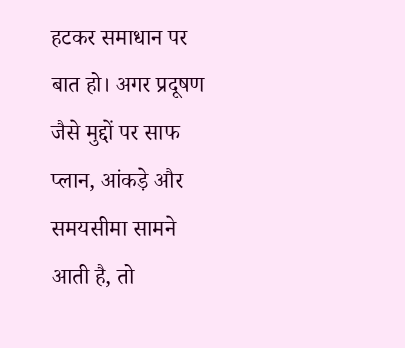हटकर समाधान पर बात हो। अगर प्रदूषण जैसे मुद्दों पर साफ प्लान, आंकड़े और समयसीमा सामने आती है, तो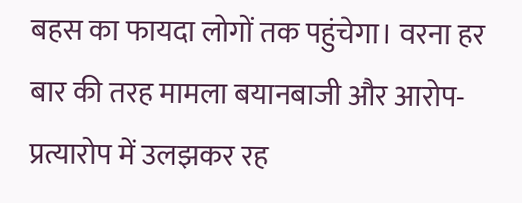बहस का फायदा लोगों तक पहुंचेगा। वरना हर बार की तरह मामला बयानबाजी और आरोप-प्रत्यारोप में उलझकर रह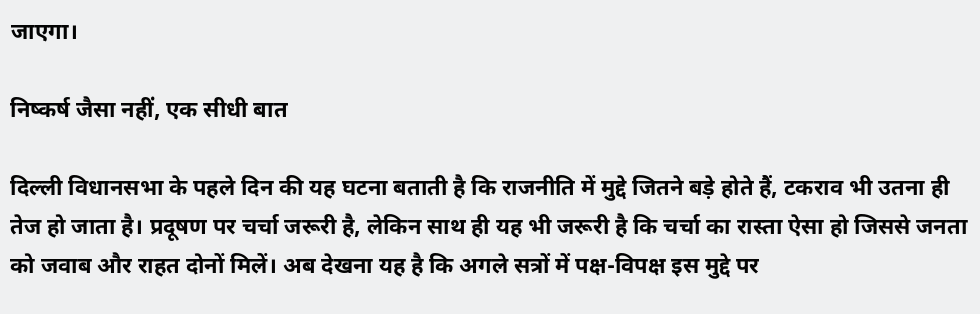जाएगा।

निष्कर्ष जैसा नहीं, एक सीधी बात

दिल्ली विधानसभा के पहले दिन की यह घटना बताती है कि राजनीति में मुद्दे जितने बड़े होते हैं, टकराव भी उतना ही तेज हो जाता है। प्रदूषण पर चर्चा जरूरी है, लेकिन साथ ही यह भी जरूरी है कि चर्चा का रास्ता ऐसा हो जिससे जनता को जवाब और राहत दोनों मिलें। अब देखना यह है कि अगले सत्रों में पक्ष-विपक्ष इस मुद्दे पर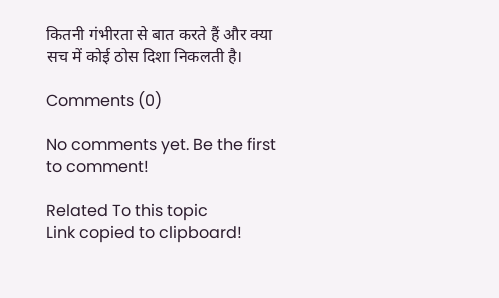कितनी गंभीरता से बात करते हैं और क्या सच में कोई ठोस दिशा निकलती है।

Comments (0)

No comments yet. Be the first to comment!

Related To this topic
Link copied to clipboard!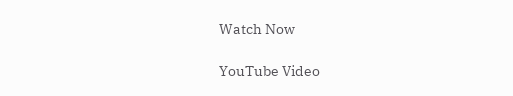Watch Now

YouTube Video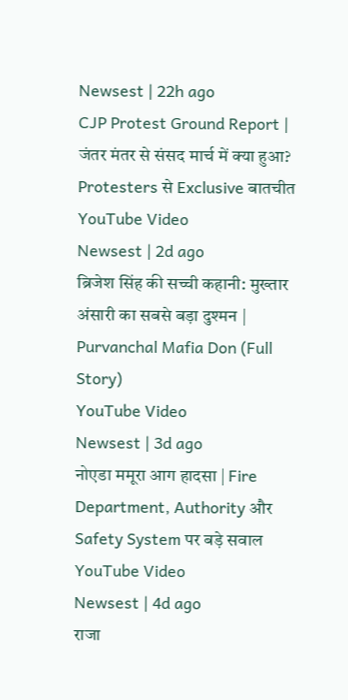Newsest | 22h ago
CJP Protest Ground Report | जंतर मंतर से संसद मार्च में क्या हुआ? Protesters से Exclusive बातचीत
YouTube Video
Newsest | 2d ago
ब्रिजेश सिंह की सच्ची कहानी: मुख्तार अंसारी का सबसे बड़ा दुश्मन | Purvanchal Mafia Don (Full Story)
YouTube Video
Newsest | 3d ago
नोएडा ममूरा आग हादसा | Fire Department, Authority और Safety System पर बड़े सवाल
YouTube Video
Newsest | 4d ago
राजा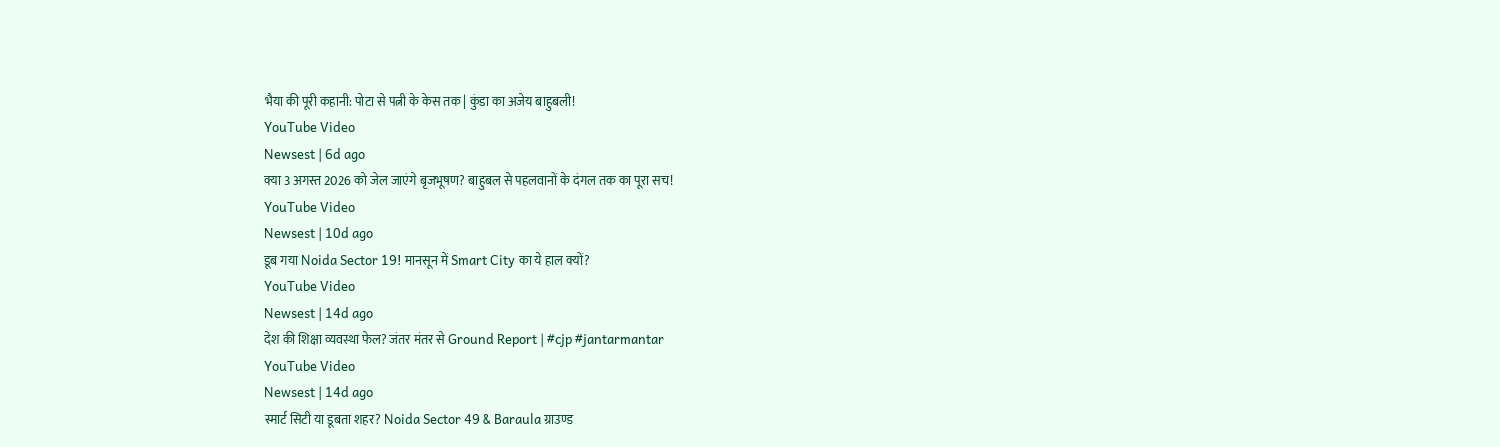भैया की पूरी कहानी: पोटा से पत्नी के केस तक | कुंडा का अजेय बाहुबली!
YouTube Video
Newsest | 6d ago
क्या 3 अगस्त 2026 को जेल जाएंगे बृजभूषण? बाहुबल से पहलवानों के दंगल तक का पूरा सच!
YouTube Video
Newsest | 10d ago
डूब गया Noida Sector 19! मानसून में Smart City का ये हाल क्यों?
YouTube Video
Newsest | 14d ago
देश की शिक्षा व्यवस्था फेल? जंतर मंतर से Ground Report | #cjp #jantarmantar
YouTube Video
Newsest | 14d ago
स्मार्ट सिटी या डूबता शहर? Noida Sector 49 & Baraula ग्राउण्ड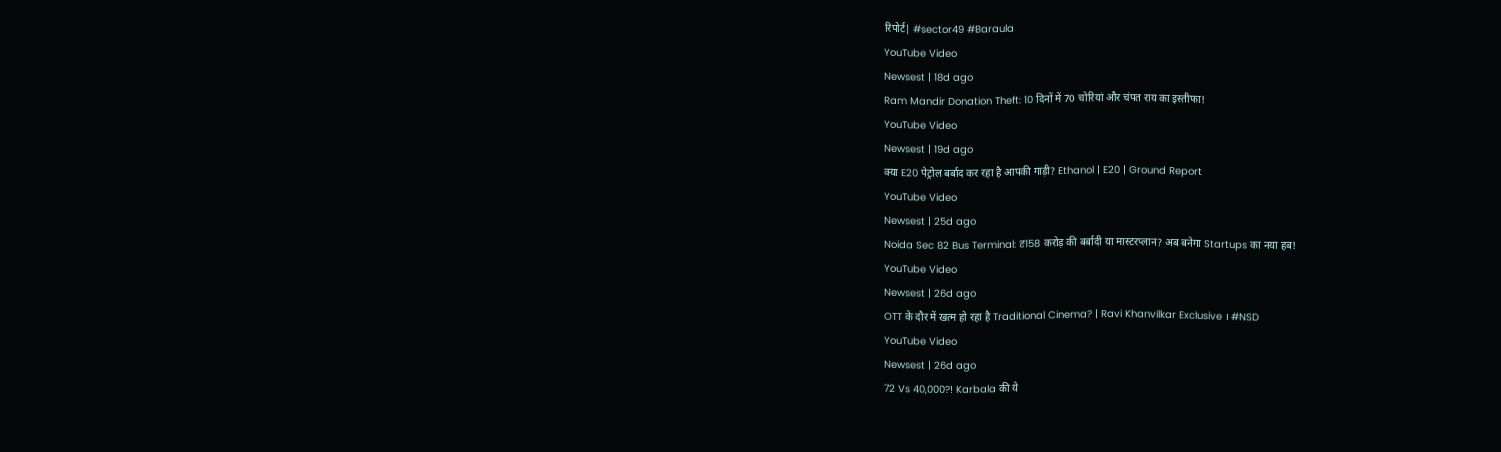रिपोर्ट| #sector49 #Baraula
YouTube Video
Newsest | 18d ago
Ram Mandir Donation Theft: 10 दिनों में 70 चोरियां और चंपत राय का इस्तीफा!
YouTube Video
Newsest | 19d ago
क्या E20 पेट्रोल बर्बाद कर रहा है आपकी गाड़ी? Ethanol | E20 | Ground Report
YouTube Video
Newsest | 25d ago
Noida Sec 82 Bus Terminal: ₹158 करोड़ की बर्बादी या मास्टरप्लान? अब बनेगा Startups का नया हब!
YouTube Video
Newsest | 26d ago
OTT के दौर में खत्म हो रहा है Traditional Cinema? | Ravi Khanvilkar Exclusive । #NSD
YouTube Video
Newsest | 26d ago
72 Vs 40,000?! Karbala की ये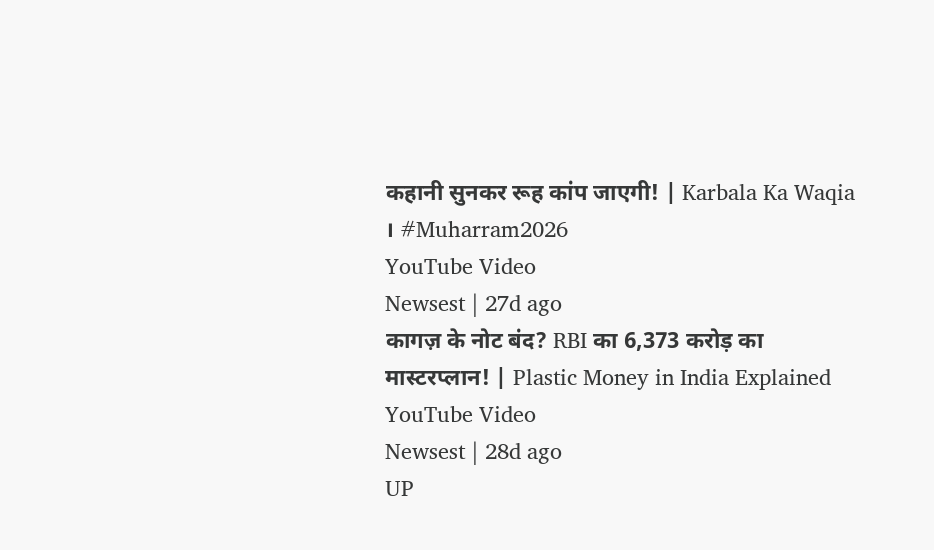कहानी सुनकर रूह कांप जाएगी! | Karbala Ka Waqia । #Muharram2026
YouTube Video
Newsest | 27d ago
कागज़ के नोट बंद? RBI का 6,373 करोड़ का मास्टरप्लान! | Plastic Money in India Explained
YouTube Video
Newsest | 28d ago
UP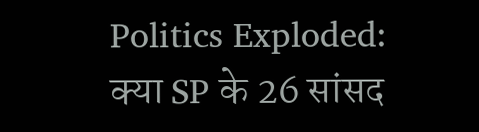Politics Exploded: क्या SP के 26 सांसद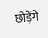छोड़ेंगे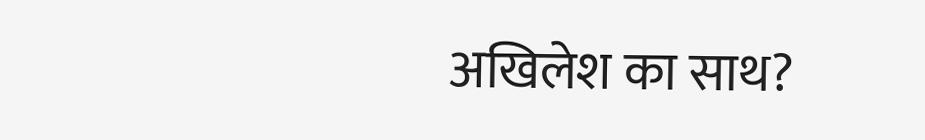अखिलेश का साथ?